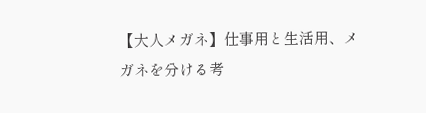【大人メガネ】仕事用と生活用、メガネを分ける考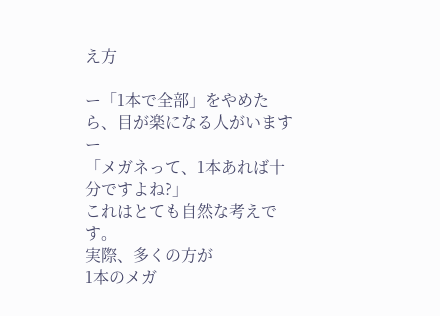え方

ー「1本で全部」をやめたら、目が楽になる人がいますー
「メガネって、1本あれば十分ですよね?」
これはとても自然な考えです。
実際、多くの方が
1本のメガ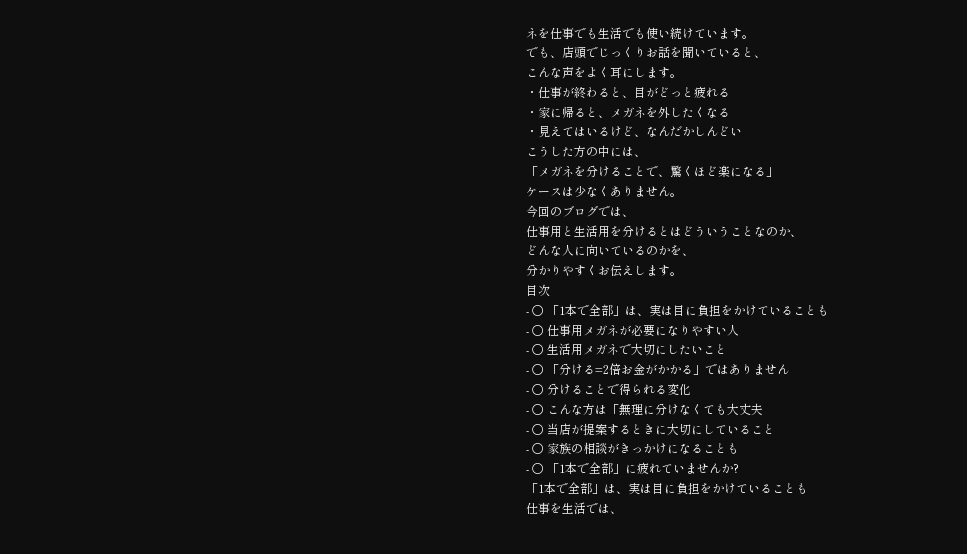ネを仕事でも生活でも使い続けています。
でも、店頭でじっくりお話を聞いていると、
こんな声をよく耳にします。
・仕事が終わると、目がどっと疲れる
・家に帰ると、メガネを外したくなる
・見えてはいるけど、なんだかしんどい
こうした方の中には、
「メガネを分けることで、驚くほど楽になる」
ケースは少なくありません。
今回のブログでは、
仕事用と生活用を分けるとはどういうことなのか、
どんな人に向いているのかを、
分かりやすくお伝えします。
目次
- ○ 「1本で全部」は、実は目に負担をかけていることも
- ○ 仕事用メガネが必要になりやすい人
- ○ 生活用メガネで大切にしたいこと
- ○ 「分ける=2倍お金がかかる」ではありません
- ○ 分けることで得られる変化
- ○ こんな方は「無理に分けなくても大丈夫
- ○ 当店が提案するときに大切にしていること
- ○ 家族の相談がきっかけになることも
- ○ 「1本で全部」に疲れていませんか?
「1本で全部」は、実は目に負担をかけていることも
仕事を生活では、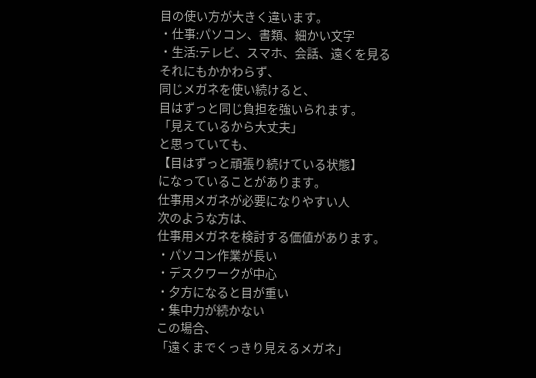目の使い方が大きく違います。
・仕事:パソコン、書類、細かい文字
・生活:テレビ、スマホ、会話、遠くを見る
それにもかかわらず、
同じメガネを使い続けると、
目はずっと同じ負担を強いられます。
「見えているから大丈夫」
と思っていても、
【目はずっと頑張り続けている状態】
になっていることがあります。
仕事用メガネが必要になりやすい人
次のような方は、
仕事用メガネを検討する価値があります。
・パソコン作業が長い
・デスクワークが中心
・夕方になると目が重い
・集中力が続かない
この場合、
「遠くまでくっきり見えるメガネ」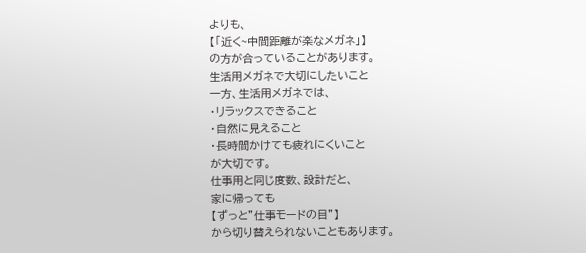よりも、
【「近く~中間距離が楽なメガネ」】
の方が合っていることがあります。
生活用メガネで大切にしたいこと
一方、生活用メガネでは、
・リラックスできること
・自然に見えること
・長時間かけても疲れにくいこと
が大切です。
仕事用と同じ度数、設計だと、
家に帰っても
【ずっと”仕事モードの目”】
から切り替えられないこともあります。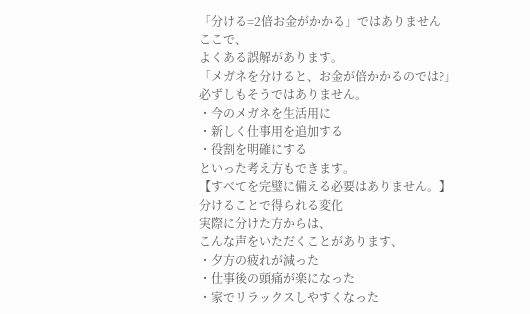「分ける=2倍お金がかかる」ではありません
ここで、
よくある誤解があります。
「メガネを分けると、お金が倍かかるのでは?」
必ずしもそうではありません。
・今のメガネを生活用に
・新しく仕事用を追加する
・役割を明確にする
といった考え方もできます。
【すべてを完璧に備える必要はありません。】
分けることで得られる変化
実際に分けた方からは、
こんな声をいただくことがあります、
・夕方の疲れが減った
・仕事後の頭痛が楽になった
・家でリラックスしやすくなった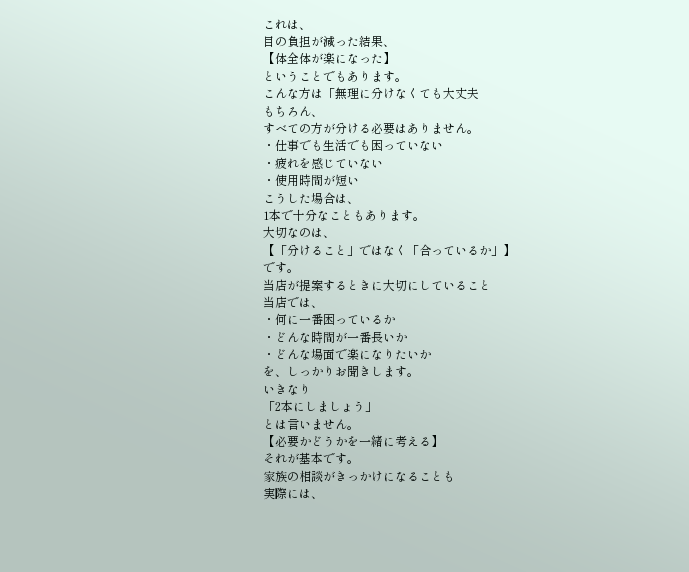これは、
目の負担が減った結果、
【体全体が楽になった】
ということでもあります。
こんな方は「無理に分けなくても大丈夫
もちろん、
すべての方が分ける必要はありません。
・仕事でも生活でも困っていない
・疲れを感じていない
・使用時間が短い
こうした場合は、
1本で十分なこともあります。
大切なのは、
【「分けること」ではなく「合っているか」】
です。
当店が提案するときに大切にしていること
当店では、
・何に一番困っているか
・どんな時間が一番長いか
・どんな場面で楽になりたいか
を、しっかりお聞きします。
いきなり
「2本にしましょう」
とは言いません。
【必要かどうかを一緒に考える】
それが基本です。
家族の相談がきっかけになることも
実際には、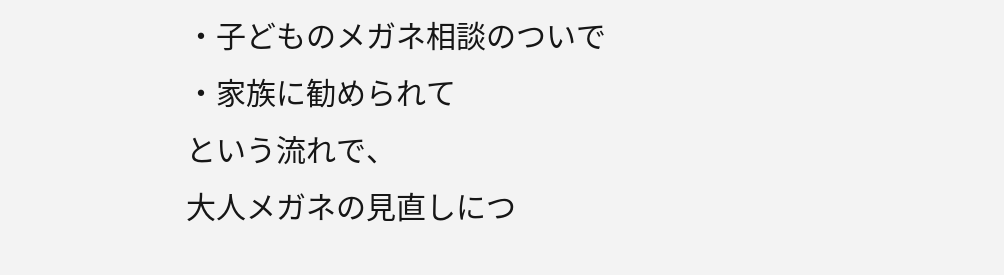・子どものメガネ相談のついで
・家族に勧められて
という流れで、
大人メガネの見直しにつ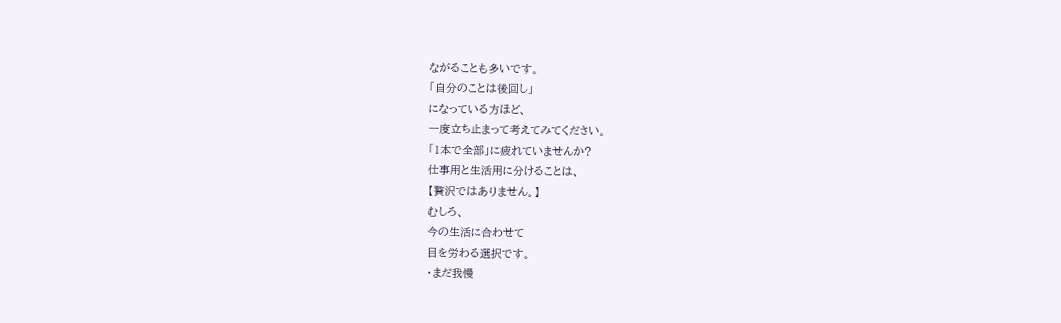ながることも多いです。
「自分のことは後回し」
になっている方ほど、
一度立ち止まって考えてみてください。
「1本で全部」に疲れていませんか?
仕事用と生活用に分けることは、
【贅沢ではありません。】
むしろ、
今の生活に合わせて
目を労わる選択です。
・まだ我慢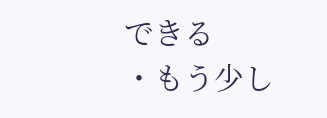できる
・もう少し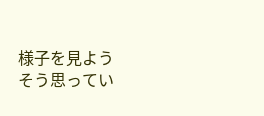様子を見よう
そう思ってい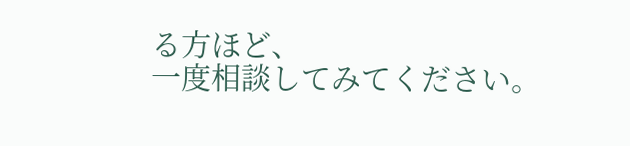る方ほど、
一度相談してみてください。